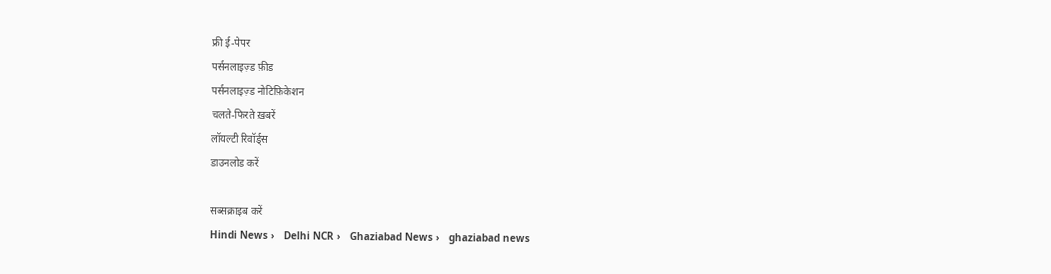फ्री ई-पेपर
पर्सनलाइज़्ड फ़ीड
पर्सनलाइज़्ड नोटिफ़िकेशन
चलते-फिरते ख़बरें
लॉयल्टी रिवॉर्ड्स
डाउनलोड करें

सब्सक्राइब करें
Hindi News ›   Delhi NCR ›   Ghaziabad News ›   ghaziabad news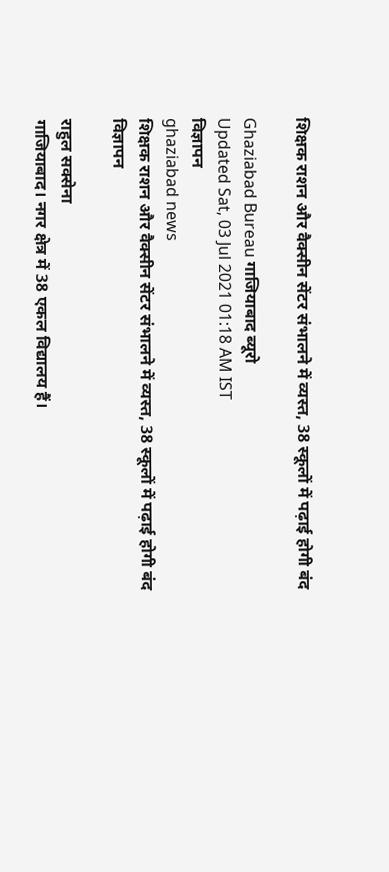शिक्षक राशन और वैक्सीन सेंटर संभालने में व्यस्त, 38 स्कूलों में पढ़ाई होगी बंद

Ghaziabad Bureau गाजियाबाद ब्यूरो
Updated Sat, 03 Jul 2021 01:18 AM IST
विज्ञापन
ghaziabad news
शिक्षक राशन और वैक्सीन सेंटर संभालने में व्यस्त, 38 स्कूलों में पढ़ाई होगी बंद
विज्ञापन

राहुल सक्सेना
गाजियाबाद। नगर क्षेत्र में 38 एकल विद्यालय हैं।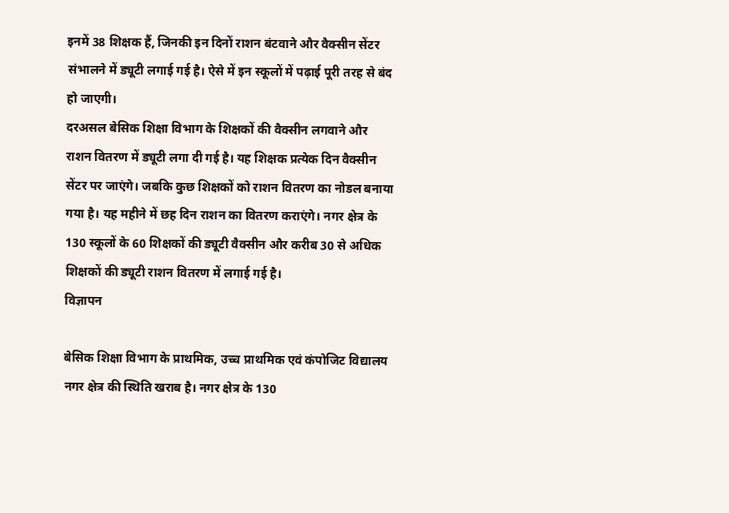इनमें 38 शिक्षक हैं, जिनकी इन दिनों राशन बंटवाने और वैक्सीन सेंटर संभालने में ड्यूटी लगाई गई है। ऐसे में इन स्कूलों में पढ़ाई पूरी तरह से बंद हो जाएगी।
दरअसल बेसिक शिक्षा विभाग के शिक्षकों की वैक्सीन लगवाने और राशन वितरण में ड्यूटी लगा दी गई है। यह शिक्षक प्रत्येक दिन वैक्सीन सेंटर पर जाएंगे। जबकि कुछ शिक्षकों को राशन वितरण का नोडल बनाया गया है। यह महीने में छह दिन राशन का वितरण कराएंगे। नगर क्षेत्र के 130 स्कूलों के 60 शिक्षकों की ड्यूटी वैक्सीन और करीब 30 से अधिक शिक्षकों की ड्यूटी राशन वितरण में लगाई गई है।
विज्ञापन

बेसिक शिक्षा विभाग के प्राथमिक, उच्च प्राथमिक एवं कंपोजिट विद्यालय नगर क्षेत्र की स्थिति खराब है। नगर क्षेत्र के 130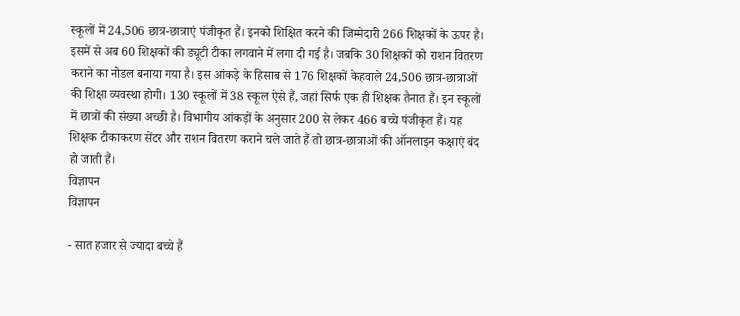स्कूलों में 24,506 छात्र-छात्राएं पंजीकृत हैं। इनको शिक्षित करने की जिम्मेदारी 266 शिक्षकों के ऊपर है। इसमें से अब 60 शिक्षकों की ड्यूटी टीका लगवाने में लगा दी गई है। जबकि 30 शिक्षकों को राशन वितरण कराने का नोडल बनाया गया है। इस आंकड़े के हिसाब से 176 शिक्षकों केहवाले 24,506 छात्र-छात्राओं की शिक्षा व्यवस्था होगी। 130 स्कूलों में 38 स्कूल ऐसे हैं, जहां सिर्फ एक ही शिक्षक तैनात हैं। इन स्कूलों में छात्रों की संख्या अच्छी है। विभागीय आंकड़ों के अनुसार 200 से लेकर 466 बच्चे पंजीकृत हैं। यह शिक्षक टीकाकरण सेंटर और राशन वितरण कराने चले जाते हैं तो छात्र-छात्राओं की ऑनलाइन कक्षाएं बंद हो जाती हैं।
विज्ञापन
विज्ञापन

- सात हजार से ज्यादा बच्चे हैं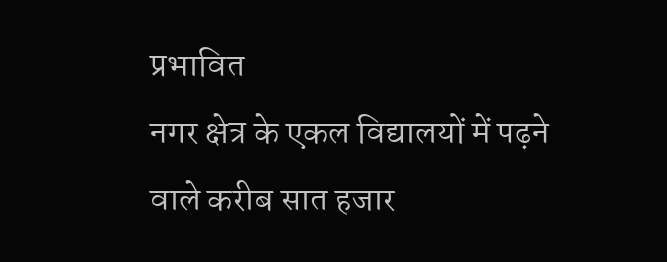प्रभावित
नगर क्षेत्र के एकल विद्यालयों में पढ़ने वाले करीब सात हजार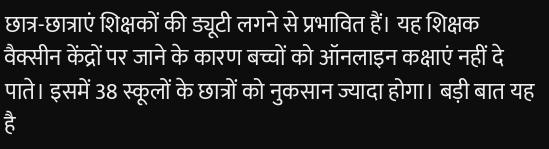छात्र-छात्राएं शिक्षकों की ड्यूटी लगने से प्रभावित हैं। यह शिक्षक वैक्सीन केंद्रों पर जाने के कारण बच्चों को ऑनलाइन कक्षाएं नहीं दे पाते। इसमें 38 स्कूलों के छात्रों को नुकसान ज्यादा होगा। बड़ी बात यह है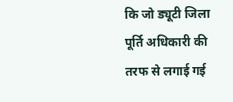कि जो ड्यूटी जिला पूर्ति अधिकारी की तरफ से लगाई गई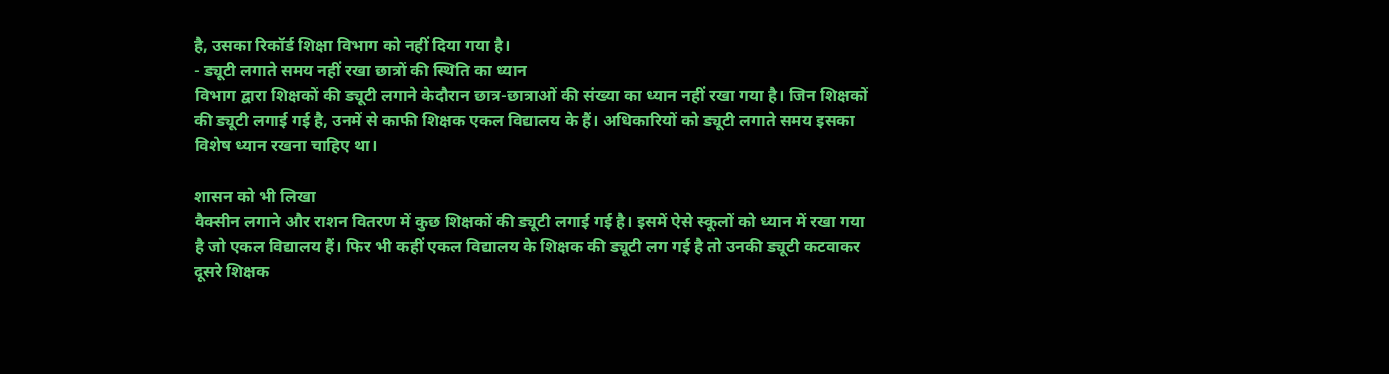है, उसका रिकॉर्ड शिक्षा विभाग को नहीं दिया गया है।
- ड्यूटी लगाते समय नहीं रखा छात्रों की स्थिति का ध्यान
विभाग द्वारा शिक्षकों की ड्यूटी लगाने केदौरान छात्र-छात्राओं की संख्या का ध्यान नहीं रखा गया है। जिन शिक्षकों की ड्यूटी लगाई गई है, उनमें से काफी शिक्षक एकल विद्यालय के हैं। अधिकारियों को ड्यूटी लगाते समय इसका विशेष ध्यान रखना चाहिए था।

शासन को भी लिखा
वैक्सीन लगाने और राशन वितरण में कुछ शिक्षकों की ड्यूटी लगाई गई है। इसमें ऐसे स्कूलों को ध्यान में रखा गया है जो एकल विद्यालय हैं। फिर भी कहीं एकल विद्यालय के शिक्षक की ड्यूटी लग गई है तो उनकी ड्यूटी कटवाकर दूसरे शिक्षक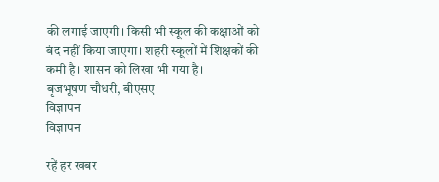की लगाई जाएगी। किसी भी स्कूल की कक्षाओं को बंद नहीं किया जाएगा। शहरी स्कूलों में शिक्षकों की कमी है। शासन को लिखा भी गया है।
बृजभूषण चौधरी, बीएसए
विज्ञापन
विज्ञापन

रहें हर खबर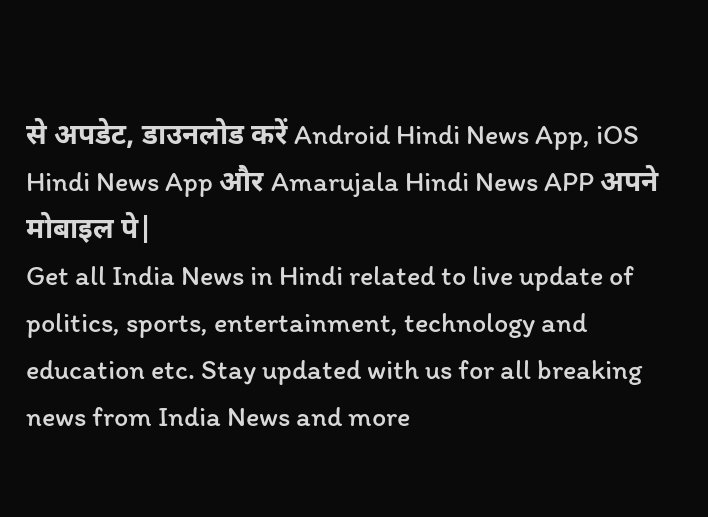से अपडेट, डाउनलोड करें Android Hindi News App, iOS Hindi News App और Amarujala Hindi News APP अपने मोबाइल पे|
Get all India News in Hindi related to live update of politics, sports, entertainment, technology and education etc. Stay updated with us for all breaking news from India News and more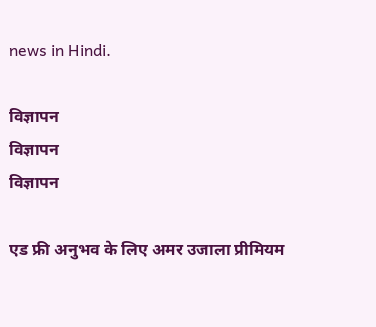news in Hindi.

विज्ञापन
विज्ञापन
विज्ञापन

एड फ्री अनुभव के लिए अमर उजाला प्रीमियम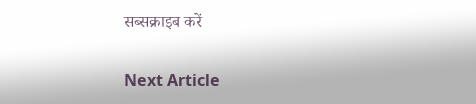सब्सक्राइब करें

Next Article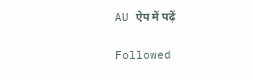AU ऐप में पढ़ें

Followed